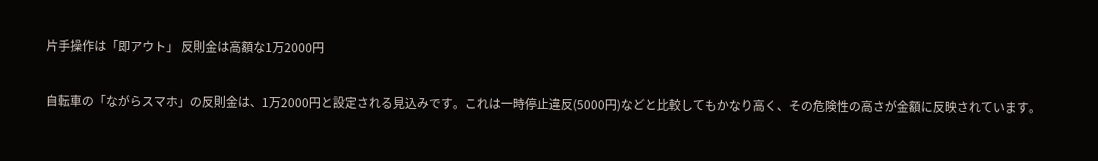片手操作は「即アウト」 反則金は高額な1万2000円

自転車の「ながらスマホ」の反則金は、1万2000円と設定される見込みです。これは一時停止違反(5000円)などと比較してもかなり高く、その危険性の高さが金額に反映されています。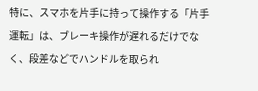特に、スマホを片手に持って操作する「片手運転」は、ブレーキ操作が遅れるだけでなく、段差などでハンドルを取られ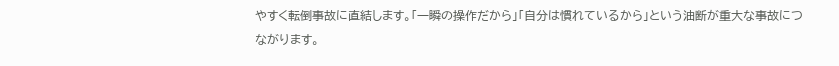やすく転倒事故に直結します。「一瞬の操作だから」「自分は慣れているから」という油断が重大な事故につながります。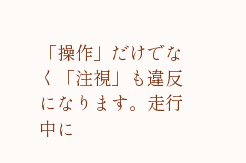「操作」だけでなく「注視」も違反になります。走行中に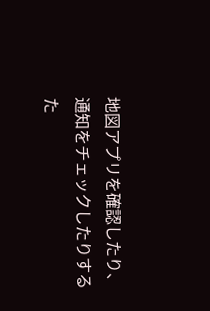地図アプリを確認したり、通知をチェックしたりするた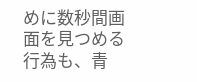めに数秒間画面を見つめる行為も、青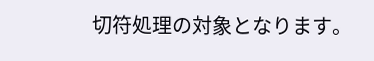切符処理の対象となります。